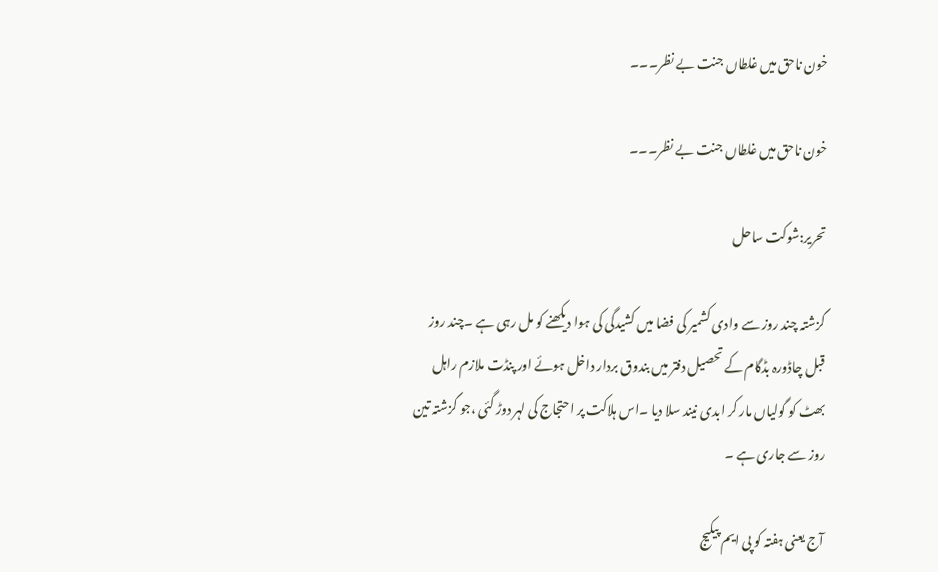خون ناحق میں غلطاں جنت بے نظر۔۔۔

خون ناحق میں غلطاں جنت بے نظر۔۔۔

تحریر:شوکت ساحل

گزشتہ چند روز سے وادی کشمیر کی فضا میں کشیدگی کی ہوا دیکھنے کو مل رہی ہے ۔چند روز قبل چاڈورہ بڈگام کے تحصیل دفتر میں بندوق بردار داخل ہوئے اور پنڈت ملازم راہل بھٹ کو گولیاں مار کر ابدی نیند سلا دیا ۔اس ہلاکت پر احتجاج کی لہر دوڑ گئی ،جو گزشتہ تین روز سے جاری ہے ۔

آج یعنی ہفتہ کو پی ایم پیکیج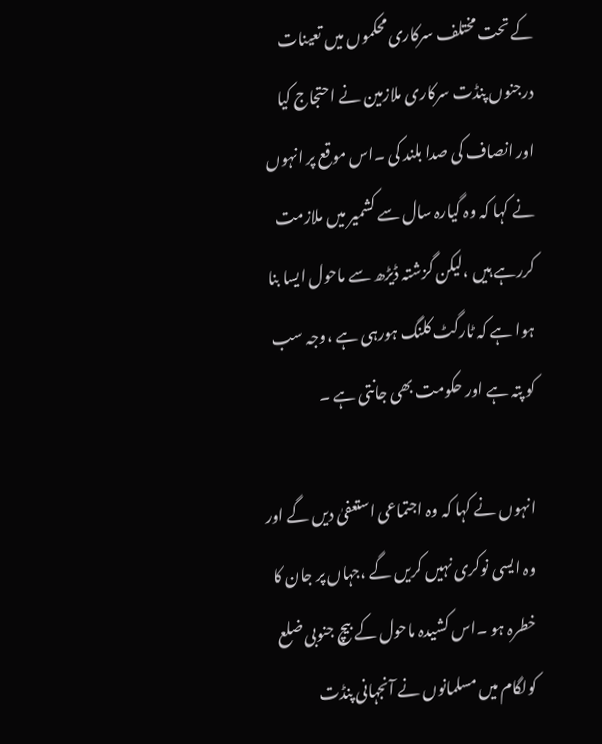کے تحت مختلف سرکاری محکموں میں تعینات درجنوں پنڈت سرکاری ملازمین نے احتجاج کیا اور انصاف کی صدا بلند کی ۔اس موقع پر انہوں نے کہا کہ وہ گیارہ سال سے کشمیر میں ملازمت کررہے ہیں ،لیکن گزشتہ ڈیڑھ سے ماحول ایسا بنا ہوا ہے کہ ٹارگٹ کلنگ ہورہی ہے ،وجہ سب کو پتہ ہے اور حکومت بھی جانتی ہے ۔

انہوں نے کہا کہ وہ اجتماعی استعفیٰ دیں گے اور وہ ایسی نوکری نہیں کریں گے ،جہاں پر جان کا خطرہ ہو ۔اس کشیدہ ماحول کے بیچ جنوبی ضلع کولگام میں مسلمانوں نے آنجہانی پنڈت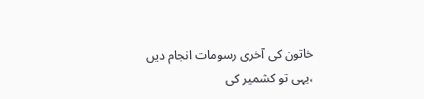خاتون کی آخری رسومات انجام دیں ،یہی تو کشمیر کی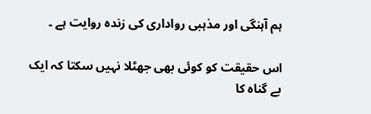ہم آہنگی اور مذہبی رواداری کی زندہ روایت ہے ۔

اس حقیقت کو کوئی بھی جھٹلا نہیں سکتا کہ ایک بے گناہ کا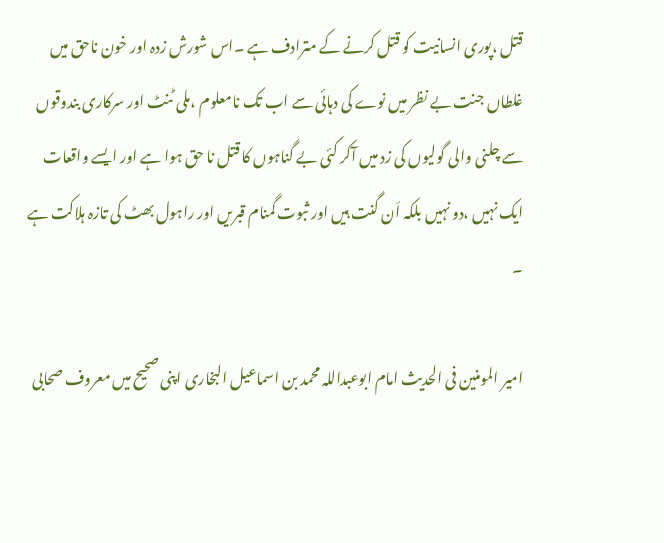قتل ،پوری انسانیت کو قتل کرنے کے مترادف ہے ۔اس شورش زدہ اور خون ناحق میں غلطاں جنت بے نظر میں نوے کی دہائی سے اب تک نامعلوم ،ملی ٹنٹ اور سرکاری بندوقوں سے چلنی والی گولیوں کی زد میں آکر کئی بے گناہوں کا قتل نا حق ہوا ہے اور ایسے واقعات ایک نہیں ،دو نہیں بلکہ اَن گنت ہیں اور ثبوت گمنام قبریں اور راہول بھٹ کی تازہ ہلاکت ہے ۔

امیر المومنین فی الحدیث امام ابوعبداللہ محمد بن اسماعیل البخاری اپنی صحیح میں معروف صحابی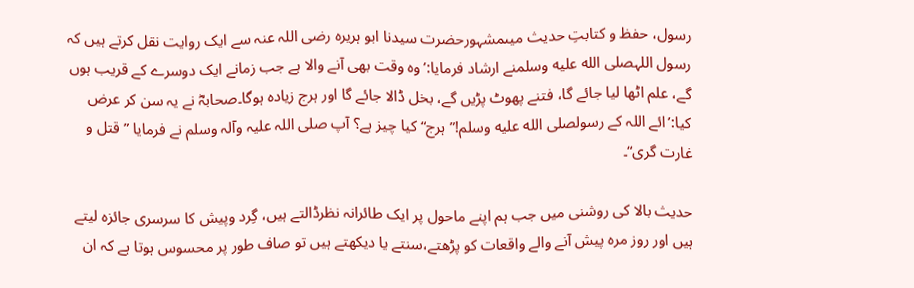رسول، حفظ و کتابتِ حدیث میںمشہورحضرت سیدنا ابو ہریرہ رضی اللہ عنہ سے ایک روایت نقل کرتے ہیں کہ رسول اللہصلى الله عليه وسلمنے ارشاد فرمایا:’وہ وقت بھی آنے والا ہے جب زمانے ایک دوسرے کے قریب ہوں گے، علم اٹھا لیا جائے گا، فتنے پھوٹ پڑیں گے، بخل ڈالا جائے گا اور ہرج زیادہ ہوگا۔صحابہؓ نے یہ سن کر عرض کیا:’ائے اللہ کے رسولصلى الله عليه وسلم!”ہرج“ کیا چیز ہے؟ آپ صلی اللہ علیہ وآلہ وسلم نے فرمایا ”قتل و غارت گری“۔

حدیث بالا کی روشنی میں جب ہم اپنے ماحول پر ایک طائرانہ نظرڈالتے ہیں، گِرد وپیش کا سرسری جائزہ لیتے ہیں اور روز مرہ پیش آنے والے واقعات کو پڑھتے،سنتے یا دیکھتے ہیں تو صاف طور پر محسوس ہوتا ہے کہ ان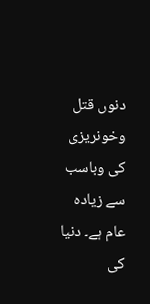دنوں قتل وخونریزی کی وباسب سے زیادہ عام ہے۔ دنیا کی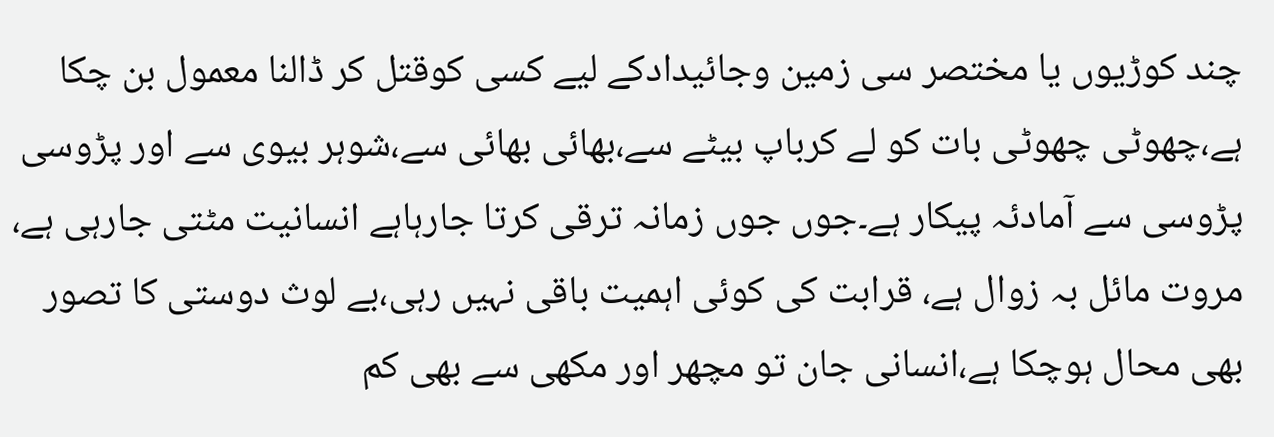چند کوڑیوں یا مختصر سی زمین وجائیدادکے لیے کسی کوقتل کر ڈالنا معمول بن چکا ہے،چھوٹی چھوٹی بات کو لے کرباپ بیٹے سے،بھائی بھائی سے،شوہر بیوی سے اور پڑوسی پڑوسی سے آمادئہ پیکار ہے۔جوں جوں زمانہ ترقی کرتا جارہاہے انسانیت مٹتی جارہی ہے، مروت مائل بہ زوال ہے، قرابت کی کوئی اہمیت باقی نہیں رہی،بے لوث دوستی کا تصور بھی محال ہوچکا ہے،انسانی جان تو مچھر اور مکھی سے بھی کم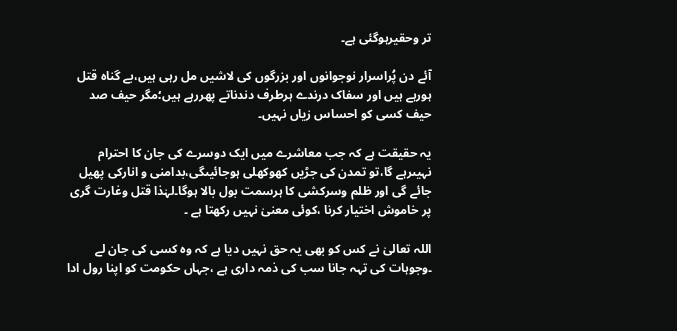تر وحقیرہوگئی ہے۔

آئے دن پُراسرار نوجوانوں اور بزرگوں کی لاشیں مل رہی ہیں،بے گناہ قتل ہورہے ہیں اور سفاک درندے ہرطرف دندناتے پھررہے ہیں؛مگر حیف صد حیف کسی کو احساس زیاں نہیں۔

یہ حقیقت ہے کہ جب معاشرے میں ایک دوسرے کی جان کا احترام نہیںرہے گا،تو تمدن کی جڑیں کھوکھلی ہوجائیںگی،بدامنی و انارکی پھیل جائے گی اور ظلم وسرکشی کا ہرسمت بول بالا ہوگا۔لہٰذا قتل وغارت گری پر خاموش اختیار کرنا ،کوئی معنیٰ نہیں رکھتا ہے ۔

اللہ تعالیٰ نے کس کو بھی یہ حق نہیں دیا ہے کہ وہ کسی کی جان لے ۔وجوہات کی تہہ جانا سب کی ذمہ داری ہے ،جہاں حکومت کو اپنا رول ادا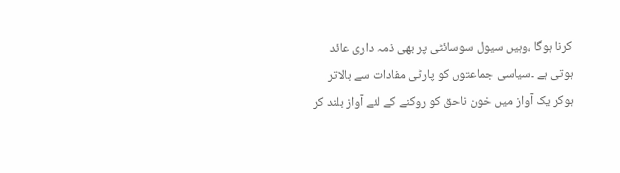کرنا ہوگا ،وہیں سیول سوسائٹی پر بھی ذمہ داری عائد ہوتی ہے ۔سیاسی جماعتوں کو پارٹی مفادات سے بالاتر ہوکر یک آواز میں خون ناحق کو روکنے کے لئے آواز بلند کر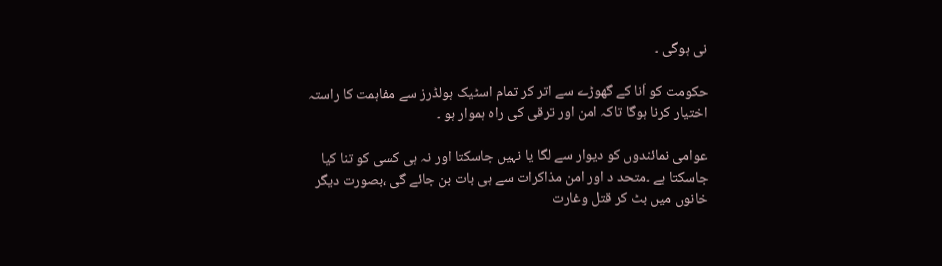نی ہوگی ۔

حکومت کو اَنا کے گھوڑے سے اتر کر تمام اسٹیک ہولڈرز سے مفاہمت کا راستہ اختیار کرنا ہوگا تاکہ امن اور ترقی کی راہ ہموار ہو ۔

عوامی نمائندوں کو دیوار سے لگا یا نہیں جاسکتا اور نہ ہی کسی کو تنا کیا جاسکتا ہے ۔متحد د اور امن مذاکرات سے ہی بات بن جائے گی ،بصورت دیگر خانوں میں بٹ کر قتل وغارت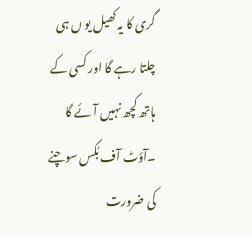گری کا یہ کھیل یو ں ہی چلتا رہے گا اور کسی کے ہاتھ کچھ نہیں آئے گا ۔آؤٹ آف بُکس سوچنے کی ضرورت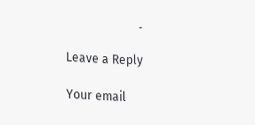۔

Leave a Reply

Your email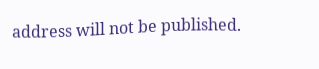address will not be published.